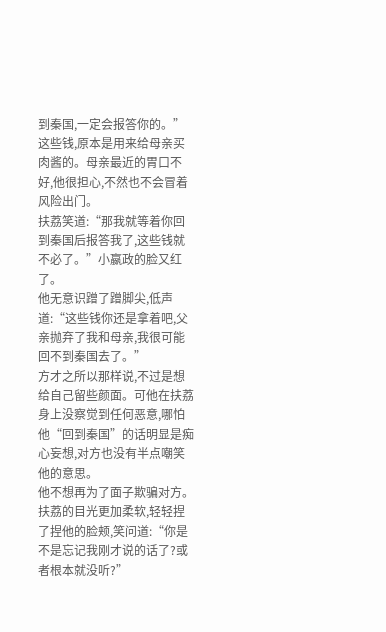到秦国,一定会报答你的。”
这些钱,原本是用来给母亲买肉酱的。母亲最近的胃口不好,他很担心,不然也不会冒着风险出门。
扶荔笑道:“那我就等着你回到秦国后报答我了,这些钱就不必了。”小嬴政的脸又红了。
他无意识蹭了蹭脚尖,低声道:“这些钱你还是拿着吧,父亲抛弃了我和母亲,我很可能回不到秦国去了。”
方才之所以那样说,不过是想给自己留些颜面。可他在扶荔身上没察觉到任何恶意,哪怕他“回到秦国”的话明显是痴心妄想,对方也没有半点嘲笑他的意思。
他不想再为了面子欺骗对方。
扶荔的目光更加柔软,轻轻捏了捏他的脸颊,笑问道:“你是不是忘记我刚才说的话了?或者根本就没听?”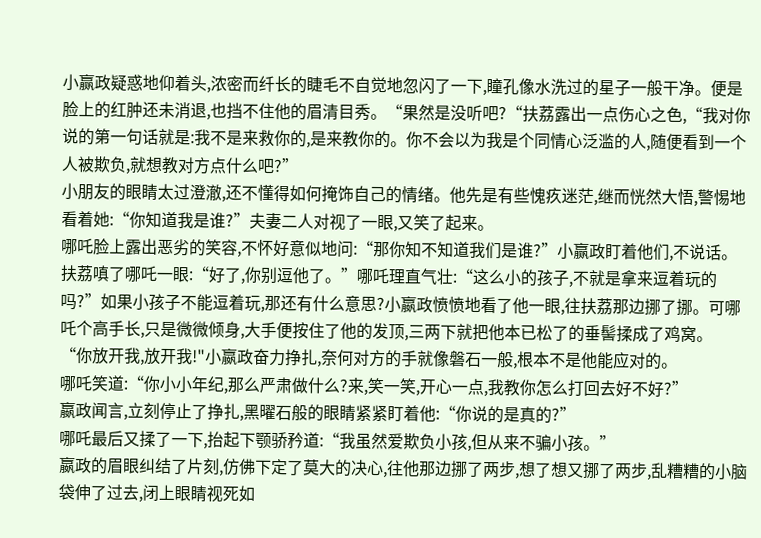小赢政疑惑地仰着头,浓密而纤长的睫毛不自觉地忽闪了一下,瞳孔像水洗过的星子一般干净。便是脸上的红肿还未消退,也挡不住他的眉清目秀。“果然是没听吧?“扶荔露出一点伤心之色,“我对你说的第一句话就是:我不是来救你的,是来教你的。你不会以为我是个同情心泛滥的人,随便看到一个人被欺负,就想教对方点什么吧?”
小朋友的眼睛太过澄澈,还不懂得如何掩饰自己的情绪。他先是有些愧疚迷茫,继而恍然大悟,警惕地看着她:“你知道我是谁?”夫妻二人对视了一眼,又笑了起来。
哪吒脸上露出恶劣的笑容,不怀好意似地问:“那你知不知道我们是谁?”小赢政盯着他们,不说话。
扶荔嗔了哪吒一眼:“好了,你别逗他了。”哪吒理直气壮:“这么小的孩子,不就是拿来逗着玩的吗?”如果小孩子不能逗着玩,那还有什么意思?小嬴政愤愤地看了他一眼,往扶荔那边挪了挪。可哪吒个高手长,只是微微倾身,大手便按住了他的发顶,三两下就把他本已松了的垂髻揉成了鸡窝。
“你放开我,放开我!"小嬴政奋力挣扎,奈何对方的手就像磐石一般,根本不是他能应对的。
哪吒笑道:“你小小年纪,那么严肃做什么?来,笑一笑,开心一点,我教你怎么打回去好不好?”
嬴政闻言,立刻停止了挣扎,黑曜石般的眼睛紧紧盯着他:“你说的是真的?”
哪吒最后又揉了一下,抬起下颚骄矜道:“我虽然爱欺负小孩,但从来不骗小孩。”
嬴政的眉眼纠结了片刻,仿佛下定了莫大的决心,往他那边挪了两步,想了想又挪了两步,乱糟糟的小脑袋伸了过去,闭上眼睛视死如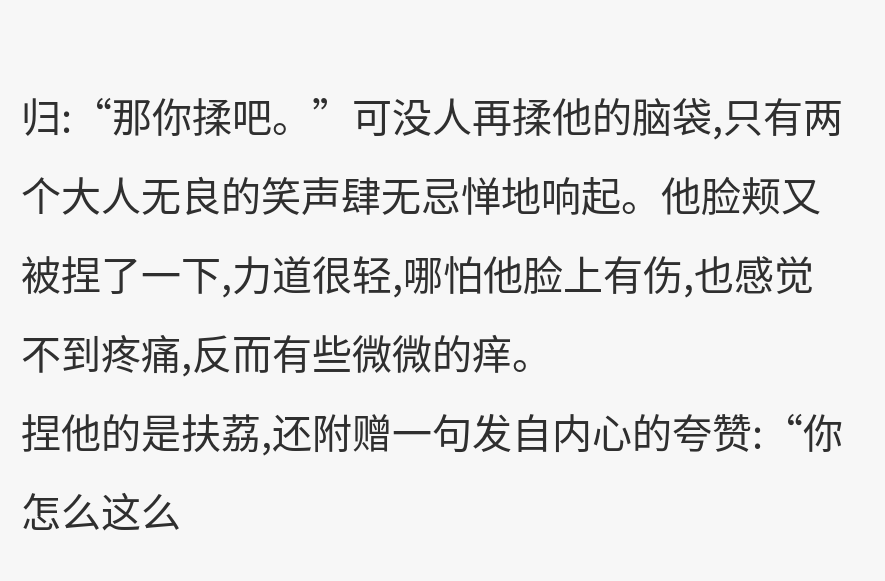归:“那你揉吧。”可没人再揉他的脑袋,只有两个大人无良的笑声肆无忌惮地响起。他脸颊又被捏了一下,力道很轻,哪怕他脸上有伤,也感觉不到疼痛,反而有些微微的痒。
捏他的是扶荔,还附赠一句发自内心的夸赞:“你怎么这么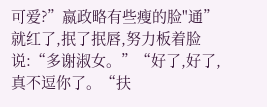可爱?”嬴政略有些瘦的脸"通”就红了,抿了抿唇,努力板着脸说:“多谢淑女。”“好了,好了,真不逗你了。“扶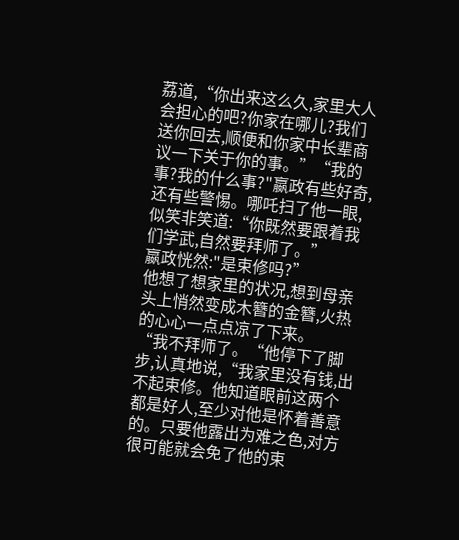荔道,“你出来这么久,家里大人会担心的吧?你家在哪儿?我们送你回去,顺便和你家中长辈商议一下关于你的事。”“我的事?我的什么事?"嬴政有些好奇,还有些警惕。哪吒扫了他一眼,似笑非笑道:“你既然要跟着我们学武,自然要拜师了。”
嬴政恍然:"是束修吗?”
他想了想家里的状况,想到母亲头上悄然变成木簪的金簪,火热的心心一点点凉了下来。
“我不拜师了。“他停下了脚步,认真地说,“我家里没有钱,出不起束修。他知道眼前这两个都是好人,至少对他是怀着善意的。只要他露出为难之色,对方很可能就会免了他的束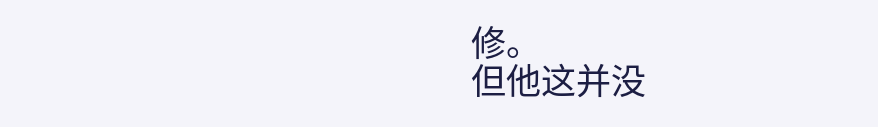修。
但他这并没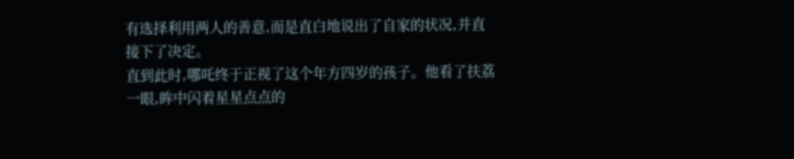有选择利用两人的善意,而是直白地说出了自家的状况,并直接下了决定。
直到此时,哪吒终于正视了这个年方四岁的孩子。他看了扶荔一眼,眸中闪着星星点点的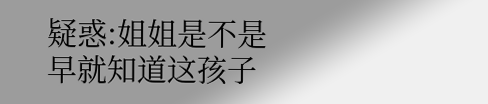疑惑:姐姐是不是早就知道这孩子